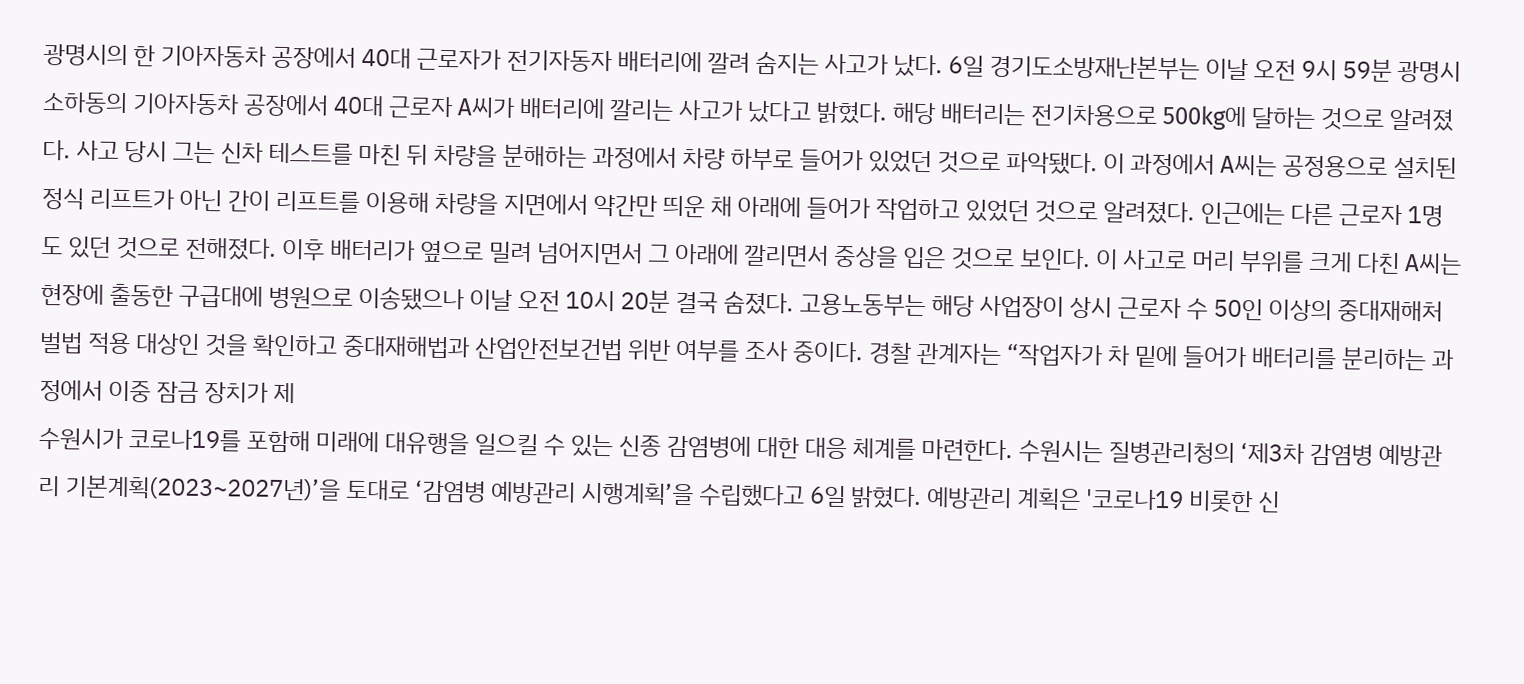광명시의 한 기아자동차 공장에서 40대 근로자가 전기자동자 배터리에 깔려 숨지는 사고가 났다. 6일 경기도소방재난본부는 이날 오전 9시 59분 광명시 소하동의 기아자동차 공장에서 40대 근로자 A씨가 배터리에 깔리는 사고가 났다고 밝혔다. 해당 배터리는 전기차용으로 500kg에 달하는 것으로 알려졌다. 사고 당시 그는 신차 테스트를 마친 뒤 차량을 분해하는 과정에서 차량 하부로 들어가 있었던 것으로 파악됐다. 이 과정에서 A씨는 공정용으로 설치된 정식 리프트가 아닌 간이 리프트를 이용해 차량을 지면에서 약간만 띄운 채 아래에 들어가 작업하고 있었던 것으로 알려졌다. 인근에는 다른 근로자 1명도 있던 것으로 전해졌다. 이후 배터리가 옆으로 밀려 넘어지면서 그 아래에 깔리면서 중상을 입은 것으로 보인다. 이 사고로 머리 부위를 크게 다친 A씨는 현장에 출동한 구급대에 병원으로 이송됐으나 이날 오전 10시 20분 결국 숨졌다. 고용노동부는 해당 사업장이 상시 근로자 수 50인 이상의 중대재해처벌법 적용 대상인 것을 확인하고 중대재해법과 산업안전보건법 위반 여부를 조사 중이다. 경찰 관계자는 “작업자가 차 밑에 들어가 배터리를 분리하는 과정에서 이중 잠금 장치가 제
수원시가 코로나19를 포함해 미래에 대유행을 일으킬 수 있는 신종 감염병에 대한 대응 체계를 마련한다. 수원시는 질병관리청의 ‘제3차 감염병 예방관리 기본계획(2023~2027년)’을 토대로 ‘감염병 예방관리 시행계획’을 수립했다고 6일 밝혔다. 예방관리 계획은 '코로나19 비롯한 신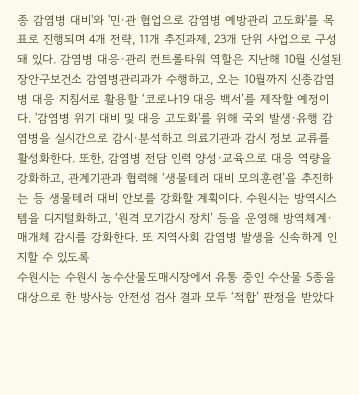종 감염병 대비'와 '민·관 협업으로 감염병 예방관리 고도화'를 목표로 진행되며 4개 전략, 11개 추진과제, 23개 단위 사업으로 구성돼 있다. 감염병 대응·관리 컨트롤타워 역할은 지난해 10월 신설된 장안구보건소 감염병관리과가 수행하고, 오는 10월까지 신종감염병 대응 지침서로 활용할 ‘코로나19 대응 백서’를 제작할 예정이다. '감염병 위기 대비 및 대응 고도화'를 위해 국외 발생·유행 감염병을 실시간으로 감시·분석하고 의료기관과 감시 정보 교류를 활성화한다. 또한, 감염병 전담 인력 양성·교육으로 대응 역량을 강화하고, 관계기관과 협력해 ‘생물테러 대비 모의훈련’을 추진하는 등 생물테러 대비 안보를 강화할 계획이다. 수원시는 방역시스템을 디지털화하고, ‘원격 모기감시 장치’ 등을 운영해 방역체계·매개체 감시를 강화한다. 또 지역사회 감염병 발생을 신속하게 인지할 수 있도록
수원시는 수원시 농수산물도매시장에서 유통 중인 수산물 5종을 대상으로 한 방사능 안전성 검사 결과 모두 ‘적합’ 판정을 받았다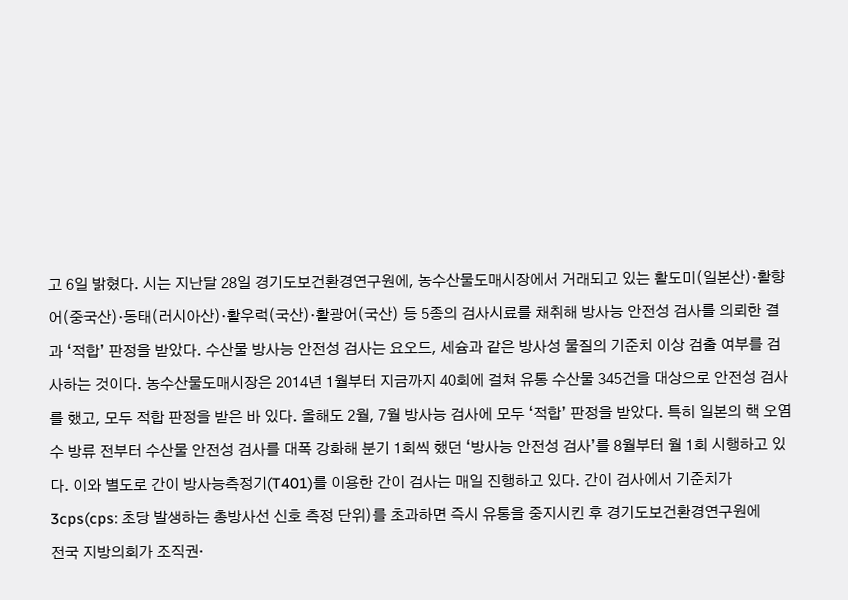고 6일 밝혔다. 시는 지난달 28일 경기도보건환경연구원에, 농수산물도매시장에서 거래되고 있는 활도미(일본산)·활향어(중국산)·동태(러시아산)·활우럭(국산)·활광어(국산) 등 5종의 검사시료를 채취해 방사능 안전성 검사를 의뢰한 결과 ‘적합’ 판정을 받았다. 수산물 방사능 안전성 검사는 요오드, 세슘과 같은 방사성 물질의 기준치 이상 검출 여부를 검사하는 것이다. 농수산물도매시장은 2014년 1월부터 지금까지 40회에 걸쳐 유통 수산물 345건을 대상으로 안전성 검사를 했고, 모두 적합 판정을 받은 바 있다. 올해도 2월, 7월 방사능 검사에 모두 ‘적합’ 판정을 받았다. 특히 일본의 핵 오염수 방류 전부터 수산물 안전성 검사를 대폭 강화해 분기 1회씩 했던 ‘방사능 안전성 검사’를 8월부터 월 1회 시행하고 있다. 이와 별도로 간이 방사능측정기(T401)를 이용한 간이 검사는 매일 진행하고 있다. 간이 검사에서 기준치가 3cps(cps: 초당 발생하는 총방사선 신호 측정 단위)를 초과하면 즉시 유통을 중지시킨 후 경기도보건환경연구원에
전국 지방의회가 조직권·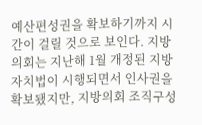예산편성권을 확보하기까지 시간이 걸릴 것으로 보인다. 지방의회는 지난해 1월 개정된 지방자치법이 시행되면서 인사권을 확보됐지만, 지방의회 조직구성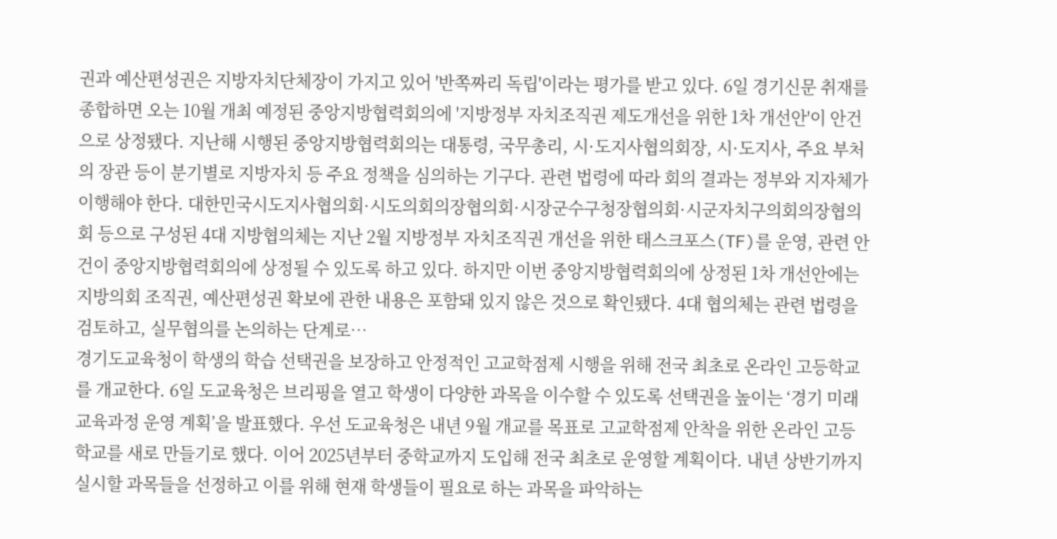권과 예산편성권은 지방자치단체장이 가지고 있어 '반쪽짜리 독립'이라는 평가를 받고 있다. 6일 경기신문 취재를 종합하면 오는 10월 개최 예정된 중앙지방협력회의에 '지방정부 자치조직권 제도개선을 위한 1차 개선안'이 안건으로 상정됐다. 지난해 시행된 중앙지방협력회의는 대통령, 국무총리, 시·도지사협의회장, 시·도지사, 주요 부처의 장관 등이 분기별로 지방자치 등 주요 정책을 심의하는 기구다. 관련 법령에 따라 회의 결과는 정부와 지자체가 이행해야 한다. 대한민국시도지사협의회·시도의회의장협의회·시장군수구청장협의회·시군자치구의회의장협의회 등으로 구성된 4대 지방협의체는 지난 2월 지방정부 자치조직권 개선을 위한 태스크포스(TF)를 운영, 관련 안건이 중앙지방협력회의에 상정될 수 있도록 하고 있다. 하지만 이번 중앙지방협력회의에 상정된 1차 개선안에는 지방의회 조직권, 예산편성권 확보에 관한 내용은 포함돼 있지 않은 것으로 확인됐다. 4대 협의체는 관련 법령을 검토하고, 실무협의를 논의하는 단계로…
경기도교육청이 학생의 학습 선택권을 보장하고 안정적인 고교학점제 시행을 위해 전국 최초로 온라인 고등학교를 개교한다. 6일 도교육청은 브리핑을 열고 학생이 다양한 과목을 이수할 수 있도록 선택권을 높이는 ‘경기 미래 교육과정 운영 계획’을 발표했다. 우선 도교육청은 내년 9월 개교를 목표로 고교학점제 안착을 위한 온라인 고등학교를 새로 만들기로 했다. 이어 2025년부터 중학교까지 도입해 전국 최초로 운영할 계획이다. 내년 상반기까지 실시할 과목들을 선정하고 이를 위해 현재 학생들이 필요로 하는 과목을 파악하는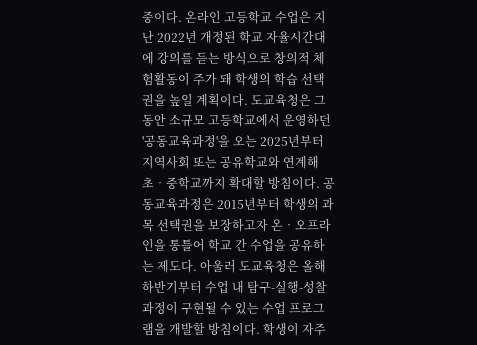중이다. 온라인 고등학교 수업은 지난 2022년 개정된 학교 자율시간대에 강의를 듣는 방식으로 창의적 체험활동이 주가 돼 학생의 학습 선택권을 높일 계획이다. 도교육청은 그동안 소규모 고등학교에서 운영하던 '공동교육과정'을 오는 2025년부터 지역사회 또는 공유학교와 연계해 초‧중학교까지 확대할 방침이다. 공동교육과정은 2015년부터 학생의 과목 선택권을 보장하고자 온‧오프라인을 통틀어 학교 간 수업을 공유하는 제도다. 아울러 도교육청은 올해 하반기부터 수업 내 탐구-실행-성찰 과정이 구현될 수 있는 수업 프로그램을 개발할 방침이다. 학생이 자주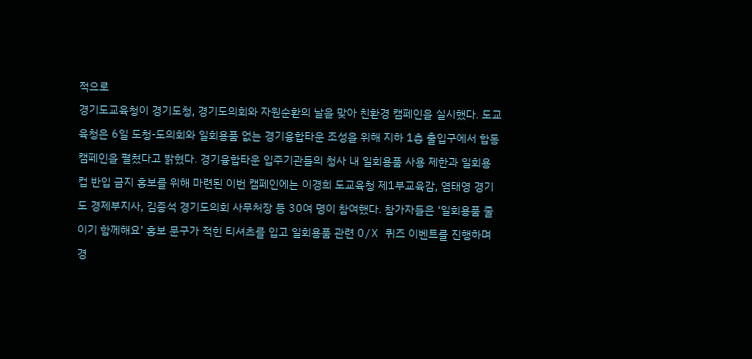적으로
경기도교육청이 경기도청, 경기도의회와 자원순환의 날을 맞아 친환경 캠페인을 실시했다. 도교육청은 6일 도청-도의회와 일회용품 없는 경기융합타운 조성을 위해 지하 1층 출입구에서 합동 캠페인을 펼쳤다고 밝혔다. 경기융합타운 입주기관들의 청사 내 일회용품 사용 제한과 일회용 컵 반입 금지 홍보를 위해 마련된 이번 캠페인에는 이경희 도교육청 제1부교육감, 염태영 경기도 경제부지사, 김종석 경기도의회 사무처장 등 30여 명이 참여했다. 참가자들은 ‘일회용품 줄이기 함께해요’ 홍보 문구가 적힌 티셔츠를 입고 일회용품 관련 O/X 퀴즈 이벤트를 진행하며 경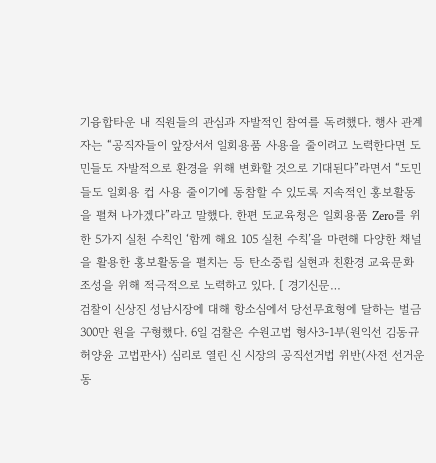기융합타운 내 직원들의 관심과 자발적인 참여를 독려했다. 행사 관계자는 “공직자들이 앞장서서 일회용품 사용을 줄이려고 노력한다면 도민들도 자발적으로 환경을 위해 변화할 것으로 기대된다”라면서 “도민들도 일회용 컵 사용 줄이기에 동참할 수 있도록 지속적인 홍보활동을 펼쳐 나가겠다”라고 말했다. 한편 도교육청은 일회용품 Zero를 위한 5가지 실천 수칙인 ‘함께 해요 105 실천 수칙’을 마련해 다양한 채널을 활용한 홍보활동을 펼치는 등 탄소중립 실현과 친환경 교육문화 조성을 위해 적극적으로 노력하고 있다. [ 경기신문…
검찰이 신상진 성남시장에 대해 항소심에서 당선무효형에 달하는 벌금 300만 원을 구형했다. 6일 검찰은 수원고법 형사3-1부(원익선 김동규 허양윤 고법판사) 심리로 열린 신 시장의 공직선거법 위반(사전 선거운동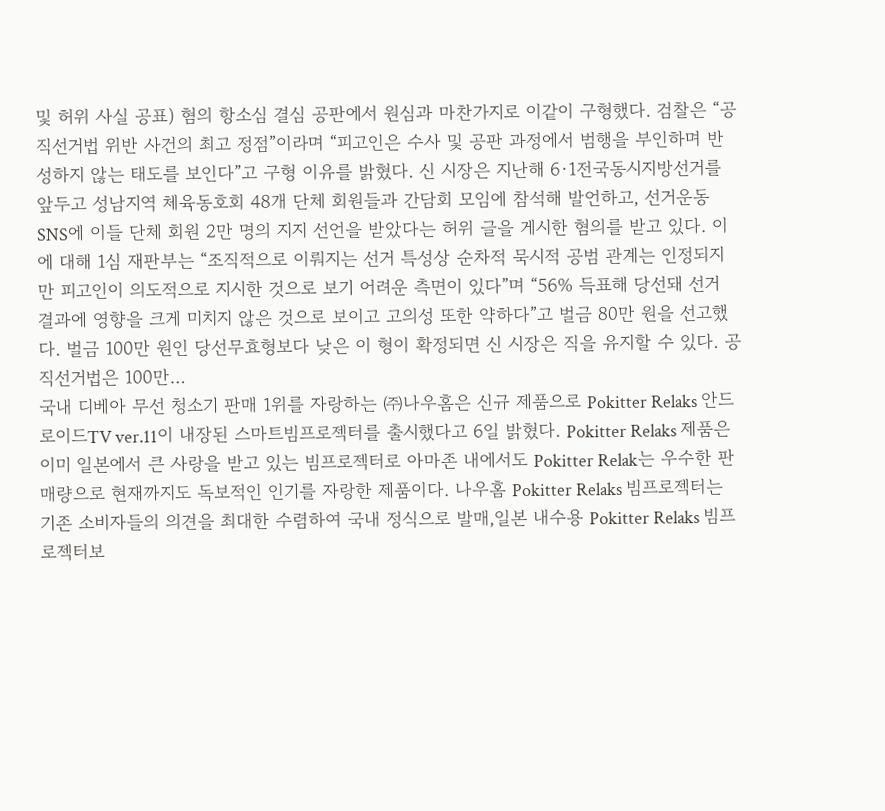및 허위 사실 공표) 혐의 항소심 결심 공판에서 원심과 마찬가지로 이같이 구형했다. 검찰은 “공직선거법 위반 사건의 최고 정점”이라며 “피고인은 수사 및 공판 과정에서 범행을 부인하며 반성하지 않는 태도를 보인다”고 구형 이유를 밝혔다. 신 시장은 지난해 6·1전국동시지방선거를 앞두고 성남지역 체육동호회 48개 단체 회원들과 간담회 모임에 참석해 발언하고, 선거운동 SNS에 이들 단체 회원 2만 명의 지지 선언을 받았다는 허위 글을 게시한 혐의를 받고 있다. 이에 대해 1심 재판부는 “조직적으로 이뤄지는 선거 특성상 순차적 묵시적 공범 관계는 인정되지만 피고인이 의도적으로 지시한 것으로 보기 어려운 측면이 있다”며 “56% 득표해 당선돼 선거 결과에 영향을 크게 미치지 않은 것으로 보이고 고의성 또한 약하다”고 벌금 80만 원을 선고했다. 벌금 100만 원인 당선무효형보다 낮은 이 형이 확정되면 신 시장은 직을 유지할 수 있다. 공직선거법은 100만…
국내 디베아 무선 청소기 판매 1위를 자랑하는 ㈜나우홈은 신규 제품으로 Pokitter Relaks 안드로이드TV ver.11이 내장된 스마트빔프로젝터를 출시했다고 6일 밝혔다. Pokitter Relaks 제품은 이미 일본에서 큰 사랑을 받고 있는 빔프로젝터로 아마존 내에서도 Pokitter Relak는 우수한 판매량으로 현재까지도 독보적인 인기를 자랑한 제품이다. 나우홈 Pokitter Relaks 빔프로젝터는 기존 소비자들의 의견을 최대한 수렴하여 국내 정식으로 발매,일본 내수용 Pokitter Relaks 빔프로젝터보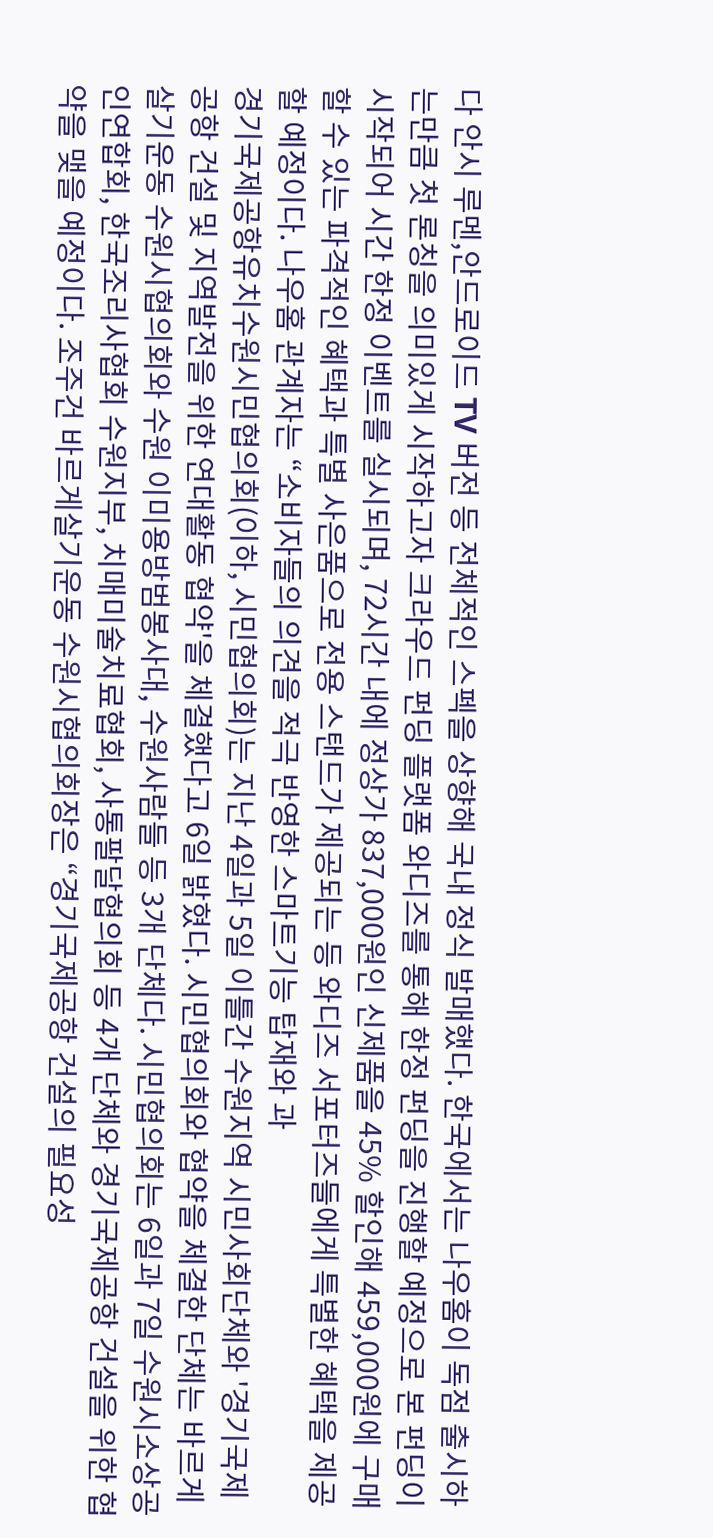다 안시 루멘,안드로이드 TV 버전 등 전체적인 스펙을 상향해 국내 정식 발매했다. 한국에서는 나우홈이 독점 출시하는만큼 첫 론칭을 의미있게 시작하고자 크라우드 펀딩 플랫폼 와디즈를 통해 한정 펀딩을 진행할 예정으로 본 펀딩이 시작되어 시간 한정 이벤트를 실시되며, 72시간 내에 정상가 837,000원인 신제품을 45% 할인해 459,000원에 구매할 수 있는 파격적인 혜택과 특별 사은품으로 전용 스탠드가 제공되는 등 와디즈 서포터즈들에게 특별한 혜택을 제공할 예정이다. 나우홈 관계자는 “소비자들의 의견을 적극 반영한 스마트기능 탑재와 과
경기국제공항유치수원시민협의회(이하, 시민협의회)는 지난 4일과 5일 이틀간 수원지역 시민사회단체와 '경기국제공항 건설 및 지역발전을 위한 연대활동 협약'을 체결했다고 6일 밝혔다. 시민협의회와 협약을 체결한 단체는 바르게살기운동 수원시협의회와 수원 이미용방범봉사대, 수원사람들 등 3개 단체다. 시민협의회는 6일과 7일 수원시소상공인연합회, 한국조리사협회 수원지부, 치매미술치료협회, 사통팔달협의회 등 4개 단체와 경기국제공항 건설을 위한 협약을 맺을 예정이다. 조주건 바르게살기운동 수원시협의회장은 “경기국제공항 건설의 필요성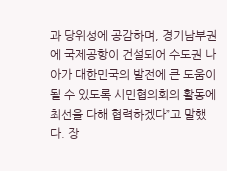과 당위성에 공감하며, 경기남부권에 국제공항이 건설되어 수도권 나아가 대한민국의 발전에 큰 도움이 될 수 있도록 시민협의회의 활동에 최선을 다해 협력하겠다”고 말했다. 장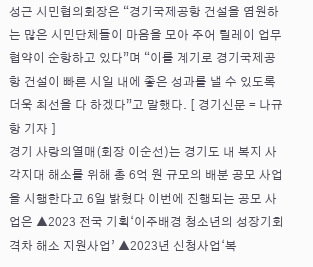성근 시민협의회장은 “경기국제공항 건설을 염원하는 많은 시민단체들이 마음을 모아 주어 릴레이 업무협약이 순항하고 있다”며 “이를 계기로 경기국제공항 건설이 빠른 시일 내에 좋은 성과를 낼 수 있도록 더욱 최선을 다 하겠다”고 말했다. [ 경기신문 = 나규항 기자 ]
경기 사랑의열매(회장 이순선)는 경기도 내 복지 사각지대 해소를 위해 총 6억 원 규모의 배분 공모 사업을 시행한다고 6일 밝혔다 이번에 진행되는 공모 사업은 ▲2023 전국 기획‘이주배경 청소년의 성장기회 격차 해소 지원사업’ ▲2023년 신청사업‘복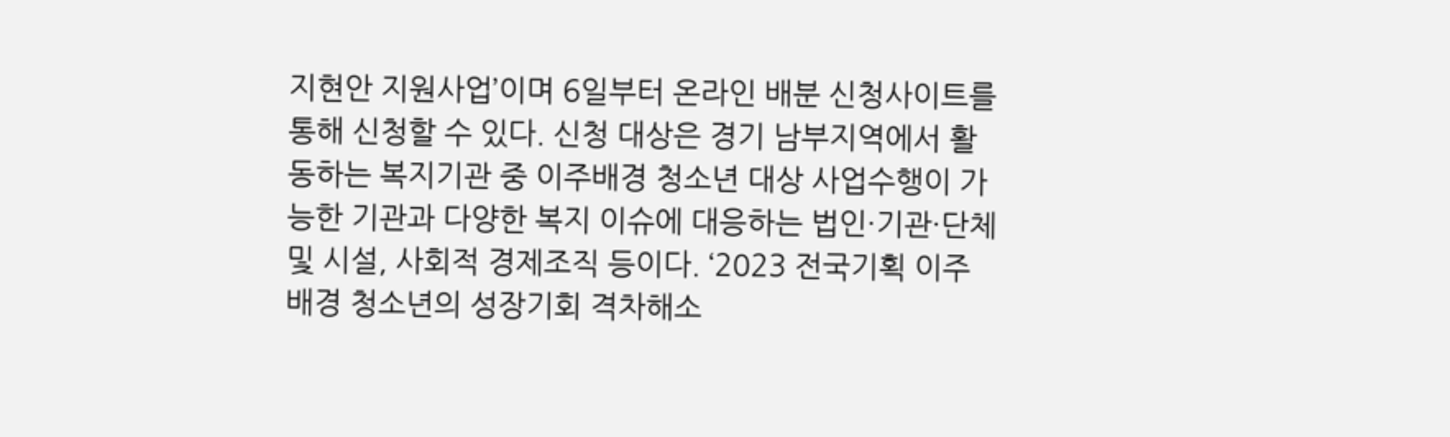지현안 지원사업’이며 6일부터 온라인 배분 신청사이트를 통해 신청할 수 있다. 신청 대상은 경기 남부지역에서 활동하는 복지기관 중 이주배경 청소년 대상 사업수행이 가능한 기관과 다양한 복지 이슈에 대응하는 법인·기관·단체 및 시설, 사회적 경제조직 등이다. ‘2023 전국기획 이주 배경 청소년의 성장기회 격차해소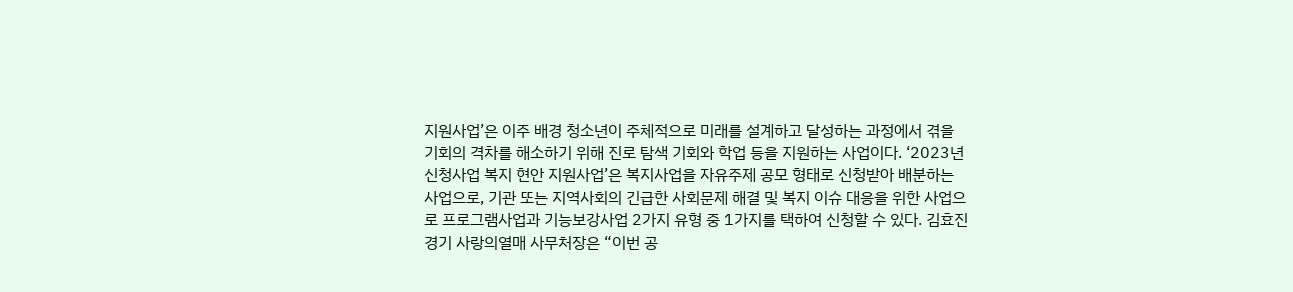지원사업’은 이주 배경 청소년이 주체적으로 미래를 설계하고 달성하는 과정에서 겪을 기회의 격차를 해소하기 위해 진로 탐색 기회와 학업 등을 지원하는 사업이다. ‘2023년 신청사업 복지 현안 지원사업’은 복지사업을 자유주제 공모 형태로 신청받아 배분하는 사업으로, 기관 또는 지역사회의 긴급한 사회문제 해결 및 복지 이슈 대응을 위한 사업으로 프로그램사업과 기능보강사업 2가지 유형 중 1가지를 택하여 신청할 수 있다. 김효진 경기 사랑의열매 사무처장은 “이번 공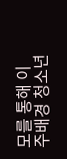모를 통해 이주배경 청소년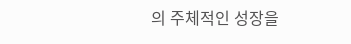의 주체적인 성장을